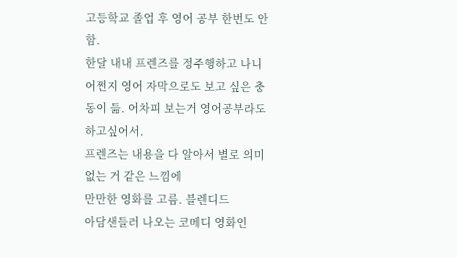고등학교 졸업 후 영어 공부 한번도 안함.
한달 내내 프렌즈를 정주행하고 나니 어쩐지 영어 자막으로도 보고 싶은 충동이 듦. 어차피 보는거 영어공부라도 하고싶어서.
프렌즈는 내용을 다 알아서 별로 의미 없는 거 같은 느낌에
만만한 영화를 고름. 블렌디드
아담샌들러 나오는 코메디 영화인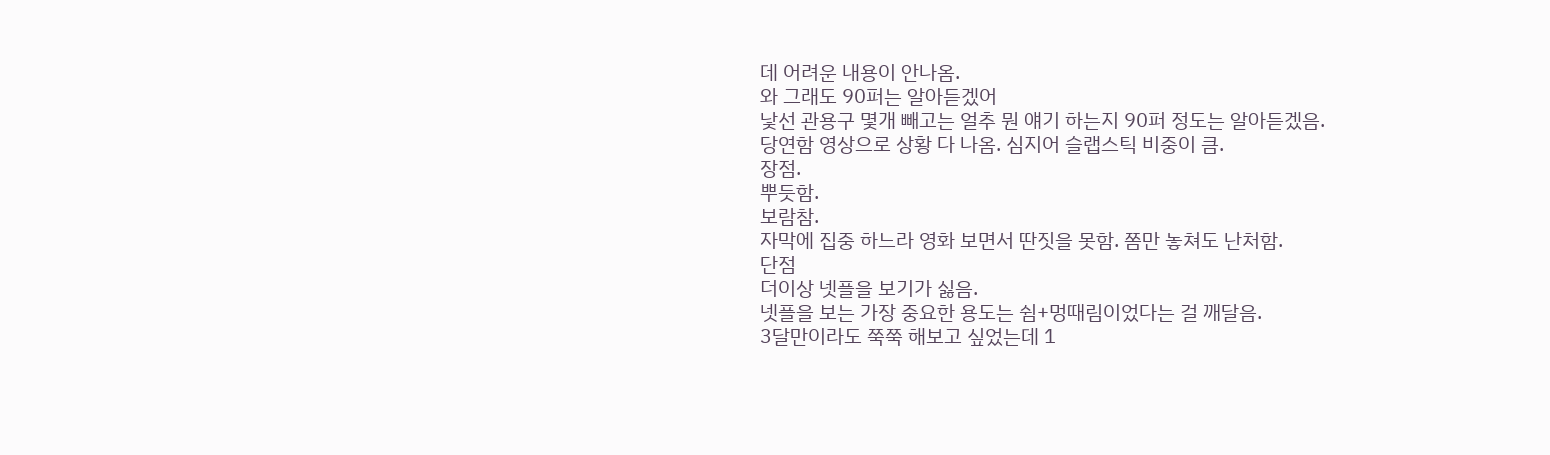데 어려운 내용이 안나옴.
와 그래도 90퍼는 알아듣겠어
낯선 관용구 몇개 빼고는 얼추 뭔 얘기 하는지 90퍼 정도는 알아듣겠음.
당연함 영상으로 상황 다 나옴. 심지어 슬랩스틱 비중이 큼.
장점.
뿌듯함.
보람참.
자막에 집중 하느라 영화 보면서 딴짓을 못함. 쫌만 놓쳐도 난처함.
단점
더이상 넷플을 보기가 싫음.
넷플을 보는 가장 중요한 용도는 쉼+멍때림이었다는 걸 깨달음.
3달만이라도 쭉쭉 해보고 싶었는데 1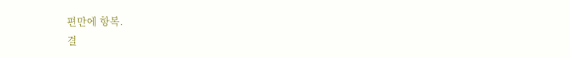편만에 항복.
결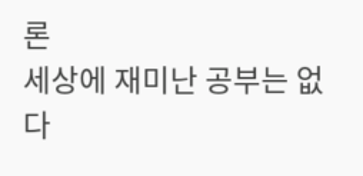론
세상에 재미난 공부는 없다